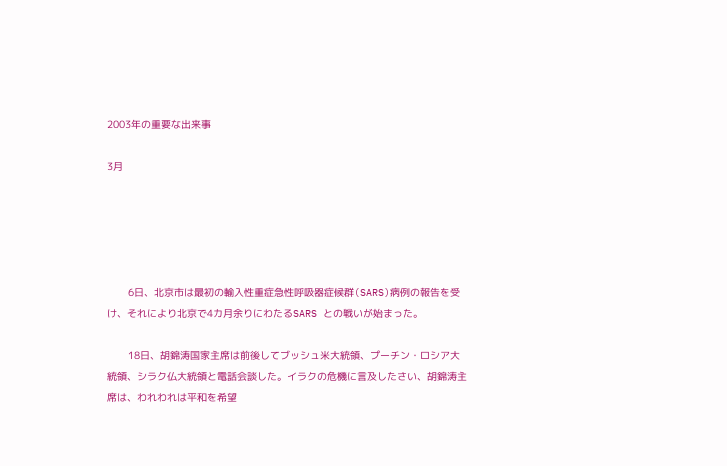2003年の重要な出来事

3月





       6日、北京市は最初の輸入性重症急性呼吸器症候群(SARS)病例の報告を受け、それにより北京で4カ月余りにわたるSARS との戦いが始まった。

       18日、胡錦涛国家主席は前後してブッシュ米大統領、プーチン・ロシア大統領、シラク仏大統領と電話会談した。イラクの危機に言及したさい、胡錦涛主席は、われわれは平和を希望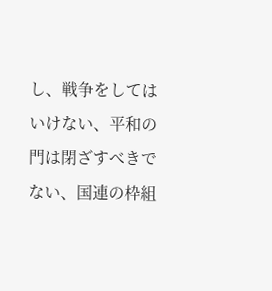し、戦争をしてはいけない、平和の門は閉ざすべきでない、国連の枠組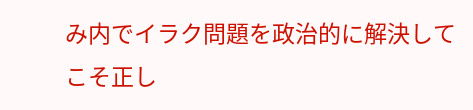み内でイラク問題を政治的に解決してこそ正し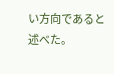い方向であると述べた。